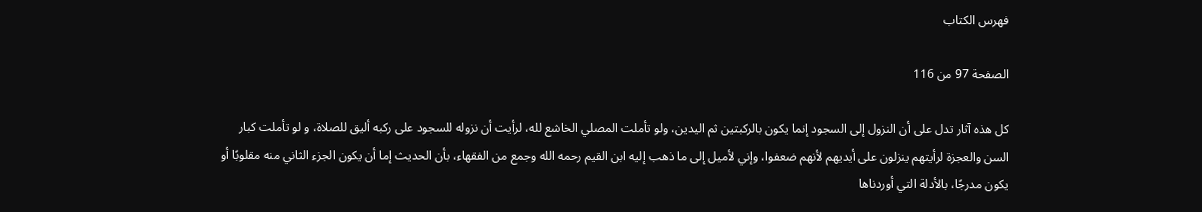فهرس الكتاب

الصفحة 97 من 116

كل هذه آثار تدل على أن النزول إلى السجود إنما يكون بالركبتين ثم اليدين، ولو تأملت المصلي الخاشع لله، لرأيت أن نزوله للسجود على ركبه أليق للصلاة، و لو تأملت كبار السن والعجزة لرأيتهم ينزلون على أيديهم لأنهم ضعفوا، وإني لأميل إلى ما ذهب إليه ابن القيم رحمه الله وجمع من الفقهاء، بأن الحديث إما أن يكون الجزء الثاني منه مقلوبًا أو يكون مدرجًا، بالأدلة التي أوردناها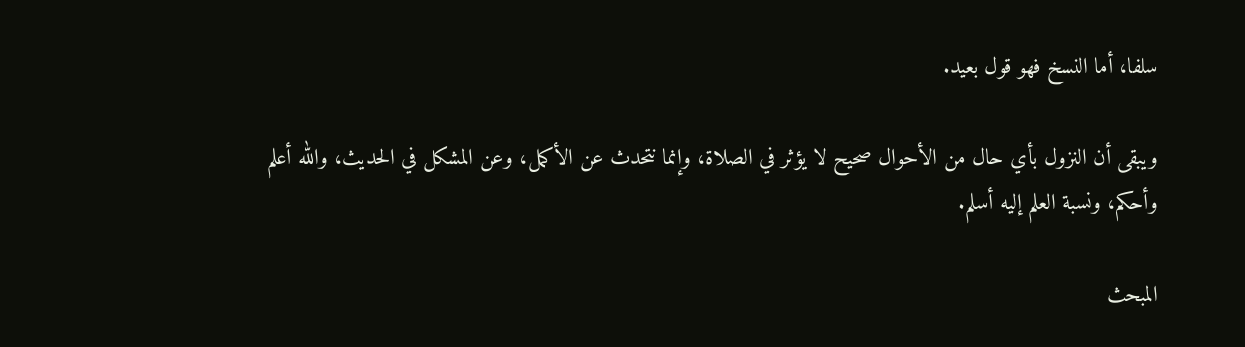سلفا، أما النسخ فهو قول بعيد.

ويبقى أن النزول بأي حال من الأحوال صحيح لا يؤثر في الصلاة، وإنما نتحدث عن الأكمل، وعن المشكل في الحديث، والله أعلم وأحكم، ونسبة العلم إليه أسلم.

المبحث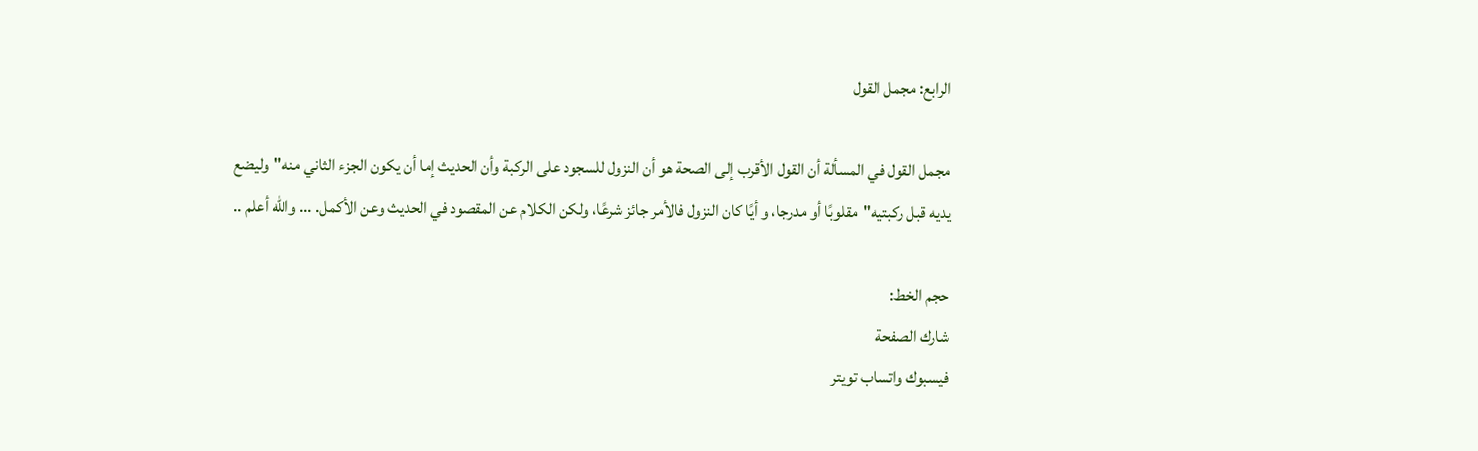الرابع: مجمل القول

مجمل القول في المسألة أن القول الأقرب إلى الصحة هو أن النزول للسجود على الركبة وأن الحديث إما أن يكون الجزء الثاني منه"وليضع يديه قبل ركبتيه"مقلوبًا أو مدرجا، و أيًا كان النزول فالأمر جائز شرعًا، ولكن الكلام عن المقصود في الحديث وعن الأكمل. ... والله أعلم ..

حجم الخط:
شارك الصفحة
فيسبوك واتساب تويتر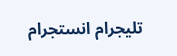تليجرام انستجرام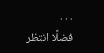. . .
فضلًا انتظر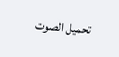تحميل الصوت